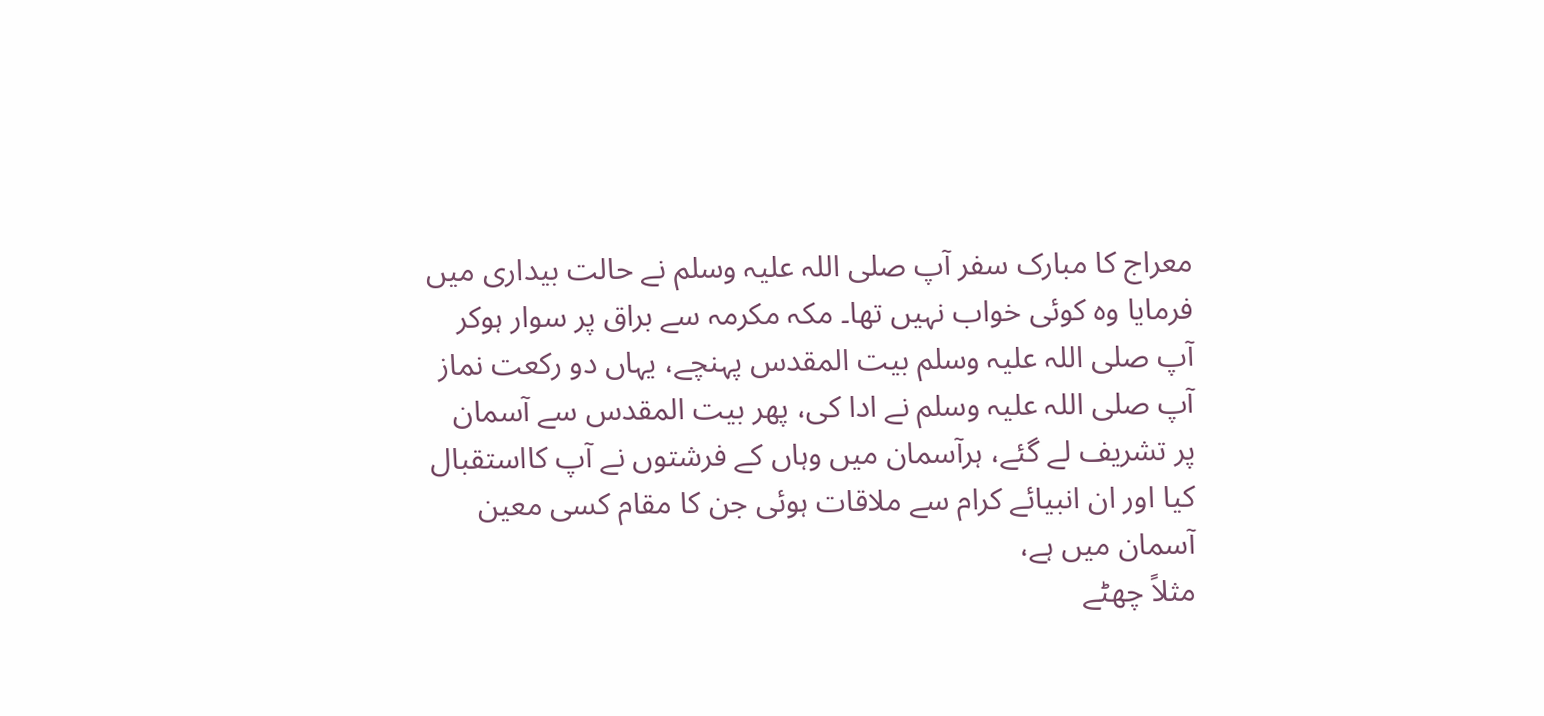معراج کا مبارک سفر آپ صلی اللہ علیہ وسلم نے حالت بیداری میں فرمایا وہ کوئی خواب نہیں تھا۔ مکہ مکرمہ سے براق پر سوار ہوکر آپ صلی اللہ علیہ وسلم بیت المقدس پہنچے، یہاں دو رکعت نماز آپ صلی اللہ علیہ وسلم نے ادا کی، پھر بیت المقدس سے آسمان پر تشریف لے گئے، ہرآسمان میں وہاں کے فرشتوں نے آپ کااستقبال کیا اور ان انبیائے کرام سے ملاقات ہوئی جن کا مقام کسی معین آسمان میں ہے،
مثلاً چھٹے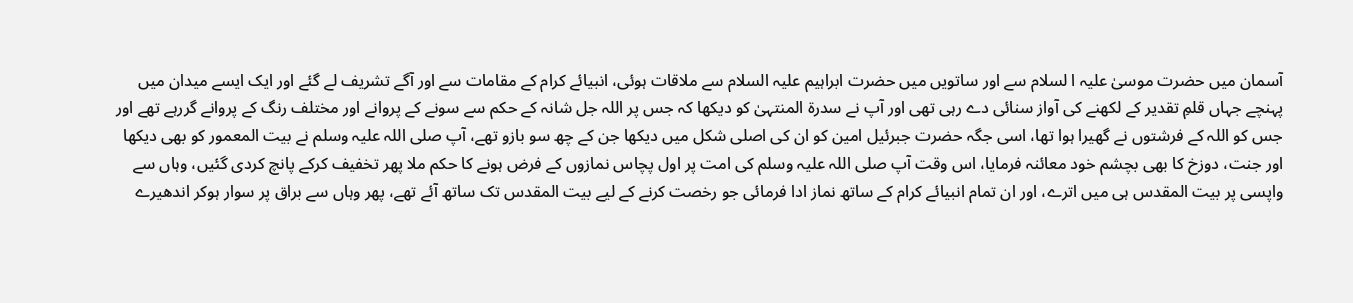آسمان میں حضرت موسیٰ علیہ ا لسلام سے اور ساتویں میں حضرت ابراہیم علیہ السلام سے ملاقات ہوئی، انبیائے کرام کے مقامات سے اور آگے تشریف لے گئے اور ایک ایسے میدان میں پہنچے جہاں قلمِ تقدیر کے لکھنے کی آواز سنائی دے رہی تھی اور آپ نے سدرة المنتہیٰ کو دیکھا کہ جس پر اللہ جل شانہ کے حکم سے سونے کے پروانے اور مختلف رنگ کے پروانے گررہے تھے اور جس کو اللہ کے فرشتوں نے گھیرا ہوا تھا، اسی جگہ حضرت جبرئیل امین کو ان کی اصلی شکل میں دیکھا جن کے چھ سو بازو تھے، آپ صلی اللہ علیہ وسلم نے بیت المعمور کو بھی دیکھا اور جنت، دوزخ کا بھی بچشم خود معائنہ فرمایا، اس وقت آپ صلی اللہ علیہ وسلم کی امت پر اول پچاس نمازوں کے فرض ہونے کا حکم ملا پھر تخفیف کرکے پانچ کردی گئیں، وہاں سے واپسی پر بیت المقدس ہی میں اترے، اور ان تمام انبیائے کرام کے ساتھ نماز ادا فرمائی جو رخصت کرنے کے لیے بیت المقدس تک ساتھ آئے تھے، پھر وہاں سے براق پر سوار ہوکر اندھیرے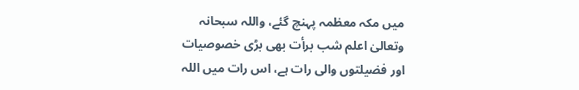میں مکہ معظمہ پہنچ گئے، واللہ سبحانہ وتعالیٰ اعلم شب برأت بھی بڑی خصوصیات اور فضیلتوں والی رات ہے، اس رات میں اللہ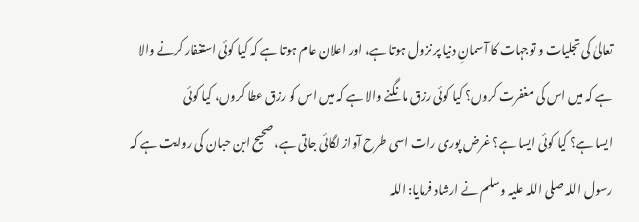تعالیٰ کی تجلیات و توجہات کا آسمانِ دنیا پر نزول ہوتا ہے، اور اعلان عام ہوتا ہے کہ کیا کوئی استغفار کرنے والا ہے کہ میں اس کی مغفرت کروں؟ کیا کوئی رزق مانگنے والا ہے کہ میں اس کو رزق عطا کروں، کیا کوئی
ایسا ہے؟ کیا کوئی ایسا ہے؟ غرض پوری رات اسی طرح آواز لگائی جاتی ہے، صحیح ابن حبان کی روایت ہے کہ رسول اللہ صلی اللہ علیہ وسلم نے ارشاد فرمایا: اللہ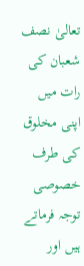تعالیٰ نصف شعبان کی رات میں اپنی مخلوق کی طرف خصوصی توجہ فرماتے ہیں اور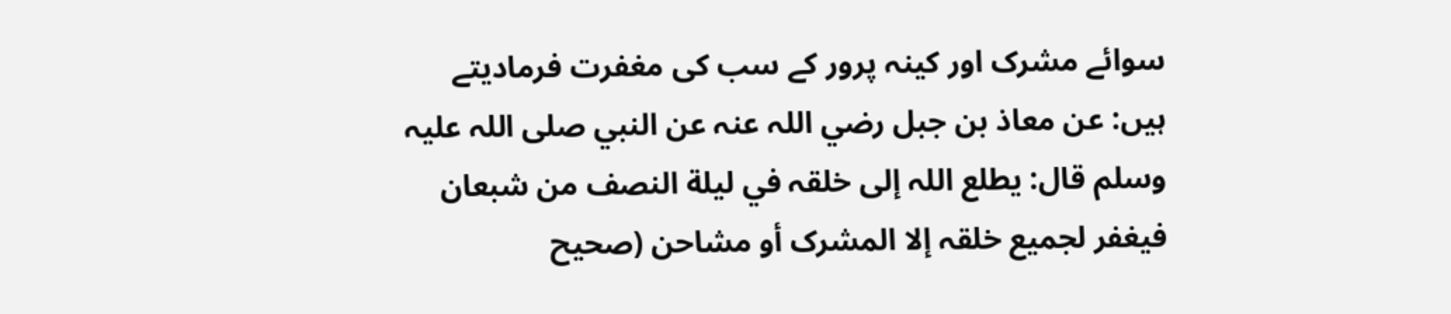سوائے مشرک اور کینہ پرور کے سب کی مغفرت فرمادیتے ہیں: عن معاذ بن جبل رضي اللہ عنہ عن النبي صلی اللہ علیہ وسلم قال: یطلع اللہ إلی خلقہ في لیلة النصف من شبعان فیغفر لجمیع خلقہ إلا المشرک أو مشاحن (صحیح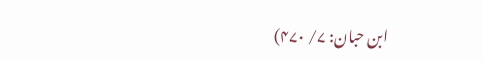ابن حبان: ۷/ ۴۷۰)